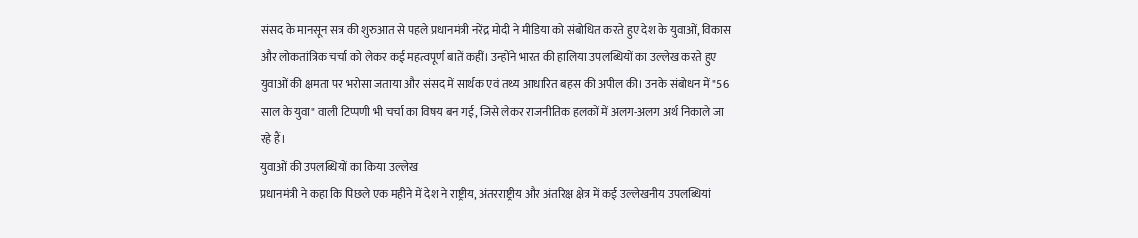संसद के मानसून सत्र की शुरुआत से पहले प्रधानमंत्री नरेंद्र मोदी ने मीडिया को संबोधित करते हुए देश के युवाओं, विकास और लोकतांत्रिक चर्चा को लेकर कई महत्वपूर्ण बातें कहीं। उन्होंने भारत की हालिया उपलब्धियों का उल्लेख करते हुए युवाओं की क्षमता पर भरोसा जताया और संसद में सार्थक एवं तथ्य आधारित बहस की अपील की। उनके संबोधन में "56 साल के युवा" वाली टिप्पणी भी चर्चा का विषय बन गई, जिसे लेकर राजनीतिक हलकों में अलग-अलग अर्थ निकाले जा रहे हैं।
युवाओं की उपलब्धियों का किया उल्लेख
प्रधानमंत्री ने कहा कि पिछले एक महीने में देश ने राष्ट्रीय, अंतरराष्ट्रीय और अंतरिक्ष क्षेत्र में कई उल्लेखनीय उपलब्धियां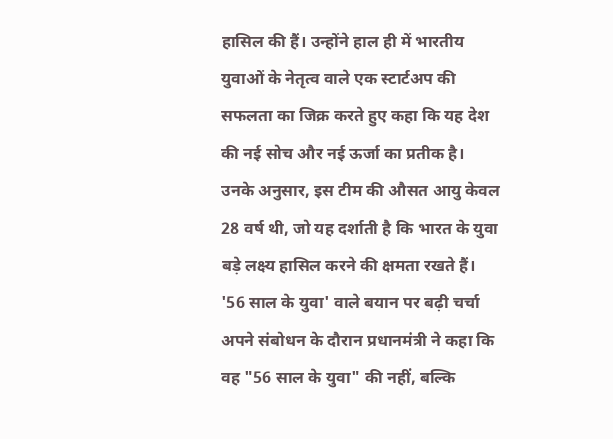हासिल की हैं। उन्होंने हाल ही में भारतीय युवाओं के नेतृत्व वाले एक स्टार्टअप की सफलता का जिक्र करते हुए कहा कि यह देश की नई सोच और नई ऊर्जा का प्रतीक है। उनके अनुसार, इस टीम की औसत आयु केवल 28 वर्ष थी, जो यह दर्शाती है कि भारत के युवा बड़े लक्ष्य हासिल करने की क्षमता रखते हैं।
'56 साल के युवा' वाले बयान पर बढ़ी चर्चा
अपने संबोधन के दौरान प्रधानमंत्री ने कहा कि वह "56 साल के युवा" की नहीं, बल्कि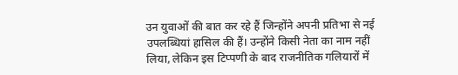उन युवाओं की बात कर रहे हैं जिन्होंने अपनी प्रतिभा से नई उपलब्धियां हासिल की हैं। उन्होंने किसी नेता का नाम नहीं लिया, लेकिन इस टिप्पणी के बाद राजनीतिक गलियारों में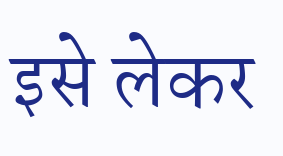इसे लेकर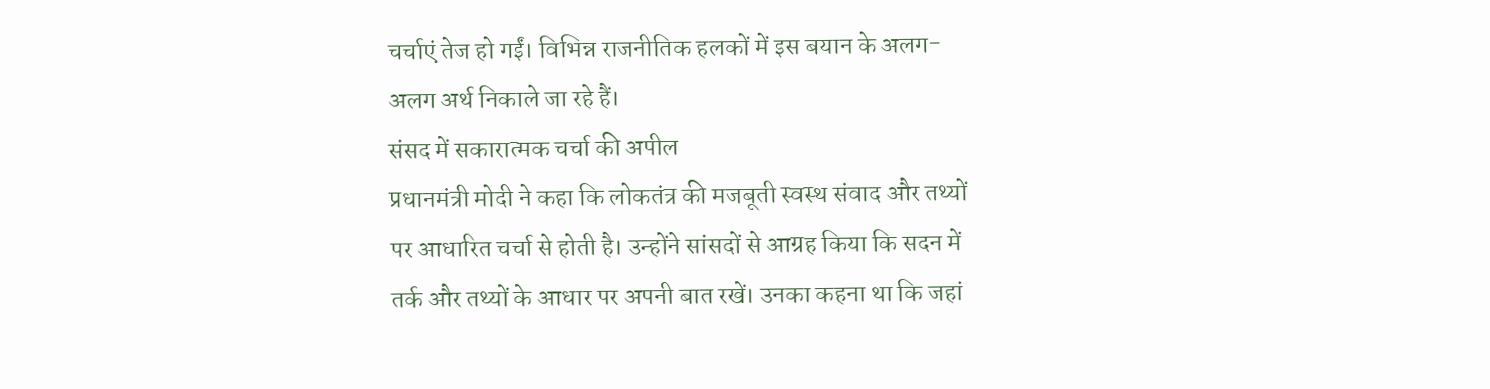चर्चाएं तेज हो गईं। विभिन्न राजनीतिक हलकों में इस बयान के अलग-अलग अर्थ निकाले जा रहे हैं।
संसद में सकारात्मक चर्चा की अपील
प्रधानमंत्री मोदी ने कहा कि लोकतंत्र की मजबूती स्वस्थ संवाद और तथ्यों पर आधारित चर्चा से होती है। उन्होंने सांसदों से आग्रह किया कि सदन में तर्क और तथ्यों के आधार पर अपनी बात रखें। उनका कहना था कि जहां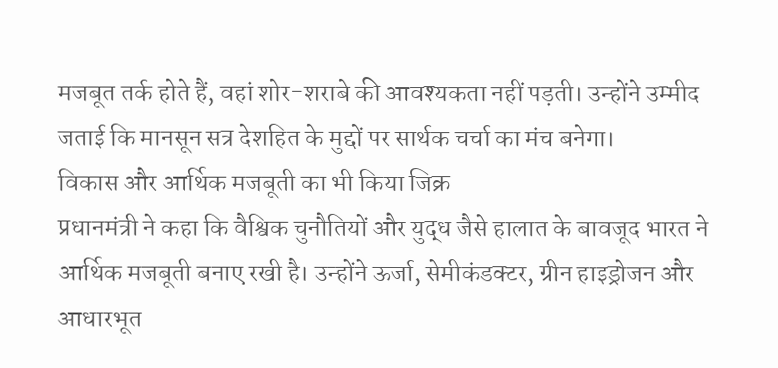मजबूत तर्क होते हैं, वहां शोर-शराबे की आवश्यकता नहीं पड़ती। उन्होंने उम्मीद जताई कि मानसून सत्र देशहित के मुद्दों पर सार्थक चर्चा का मंच बनेगा।
विकास और आर्थिक मजबूती का भी किया जिक्र
प्रधानमंत्री ने कहा कि वैश्विक चुनौतियों और युद्ध जैसे हालात के बावजूद भारत ने आर्थिक मजबूती बनाए रखी है। उन्होंने ऊर्जा, सेमीकंडक्टर, ग्रीन हाइड्रोजन और आधारभूत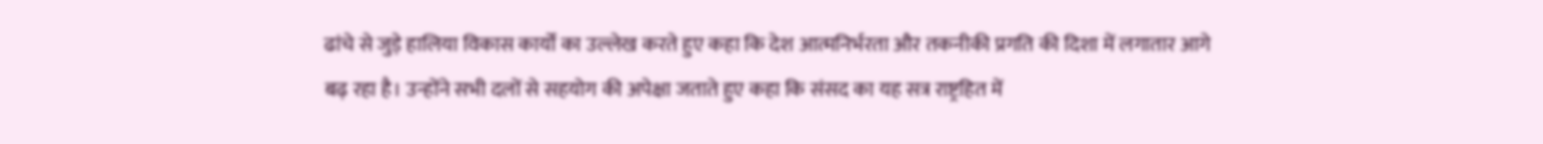ढांचे से जुड़े हालिया विकास कार्यों का उल्लेख करते हुए कहा कि देश आत्मनिर्भरता और तकनीकी प्रगति की दिशा में लगातार आगे बढ़ रहा है। उन्होंने सभी दलों से सहयोग की अपेक्षा जताते हुए कहा कि संसद का यह सत्र राष्ट्रहित में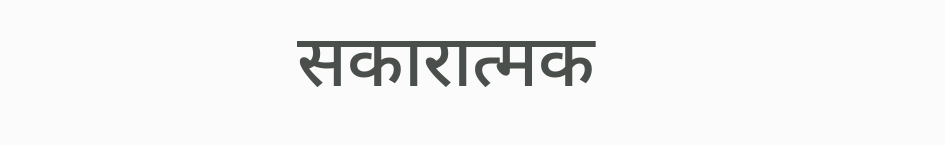सकारात्मक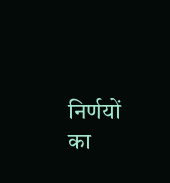निर्णयों का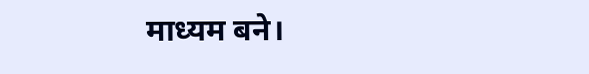माध्यम बने।